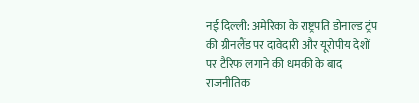नई दिल्ली: अमेरिका के राष्ट्रपति डोनाल्ड ट्रंप की ग्रीनलैंड पर दावेदारी और यूरोपीय देशों पर टैरिफ लगाने की धमकी के बाद राजनीतिक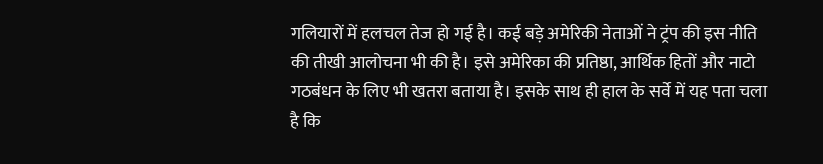गलियारों में हलचल तेज हो गई है। कई बड़े अमेरिकी नेताओं ने ट्रंप की इस नीति की तीखी आलोचना भी की है। इसे अमेरिका की प्रतिष्ठा, आर्थिक हितों और नाटो गठबंधन के लिए भी खतरा बताया है। इसके साथ ही हाल के सर्वे में यह पता चला है कि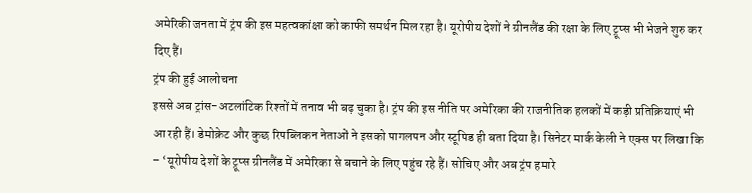अमेरिकी जनता में ट्रंप की इस महत्वकांक्षा को काफी समर्थन मिल रहा है। यूरोपीय देशों ने ग्रीनलैंड की रक्षा के लिए ट्रूप्स भी भेजने शुरु कर दिए हैं।
ट्रंप की हुई आलोचना
इससे अब ट्रांस-अटलांटिक रिश्तों में तनाव भी बढ़ चुका है। ट्रंप की इस नीति पर अमेरिका की राजनीतिक हलकों में कड़ी प्रतिक्रियाएं भी आ रही हैं। डेमोक्रेट और कुछ रिपब्लिकन नेताओं ने इसको पागलपन और स्टूपिड ही बता दिया है। सिनेटर मार्क केली ने एक्स पर लिखा कि – ‘यूरोपीय देशों के ट्रूप्स ग्रीनलैंड में अमेरिका से बचाने के लिए पहुंच रहे हैं। सोचिए और अब ट्रंप हमारे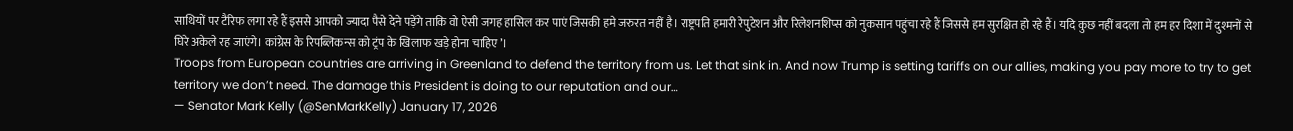साथियों पर टैरिफ लगा रहे हैं इससे आपको ज्यादा पैसे देने पड़ेंगे ताकि वो ऐसी जगह हासिल कर पाएं जिसकी हमे जरुरत नहीं है। राष्ट्रपति हमारी रेपुटेशन और रिलेशनशिप्स को नुकसान पहुंचा रहे हैं जिससे हम सुरक्षित हो रहे हैं। यदि कुछ नहीं बदला तो हम हर दिशा में दुश्मनों से घिरे अकेले रह जाएंगे। कांग्रेस के रिपब्लिकन्स को ट्रंप के खिलाफ खड़े होना चाहिए’।
Troops from European countries are arriving in Greenland to defend the territory from us. Let that sink in. And now Trump is setting tariffs on our allies, making you pay more to try to get territory we don’t need. The damage this President is doing to our reputation and our…
— Senator Mark Kelly (@SenMarkKelly) January 17, 2026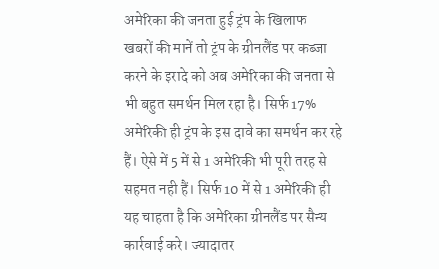अमेरिका की जनता हुई ट्रंप के खिलाफ
खबरों की मानें तो ट्रंप के ग्रीनलैंड पर कब्जा करने के इरादे को अब अमेरिका की जनता से भी बहुत समर्थन मिल रहा है। सिर्फ 17% अमेरिकी ही ट्रंप के इस दावे का समर्थन कर रहे हैं। ऐसे में 5 में से 1 अमेरिकी भी पूरी तरह से सहमत नही हैं। सिर्फ 10 में से 1 अमेरिकी ही यह चाहता है कि अमेरिका ग्रीनलैंड पर सैन्य कार्रवाई करे। ज्यादातर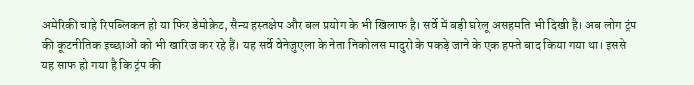अमेरिकी चाहे रिपब्लिकन हो या फिर डेमोक्रेट, सैन्य हस्तक्षेप और बल प्रयोग के भी खिलाफ है। सर्वे में बड़ी घरेलू असहमति भी दिखी है। अब लोग ट्रंप की कूटनीतिक इच्छाओं को भी खारिज कर रहे हैं। यह सर्वे वेनेजुएला के नेता निकोलस मादुरो के पकड़े जाने के एक हफ्ते बाद किया गया था। इससे यह साफ हो गया है कि ट्रंप की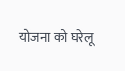योजना को घरेलू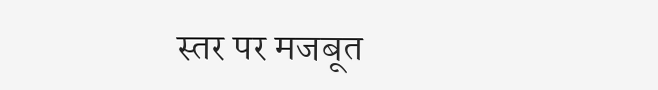स्तर पर मजबूत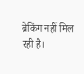ब्रेकिंग नहीं मिल रही है।